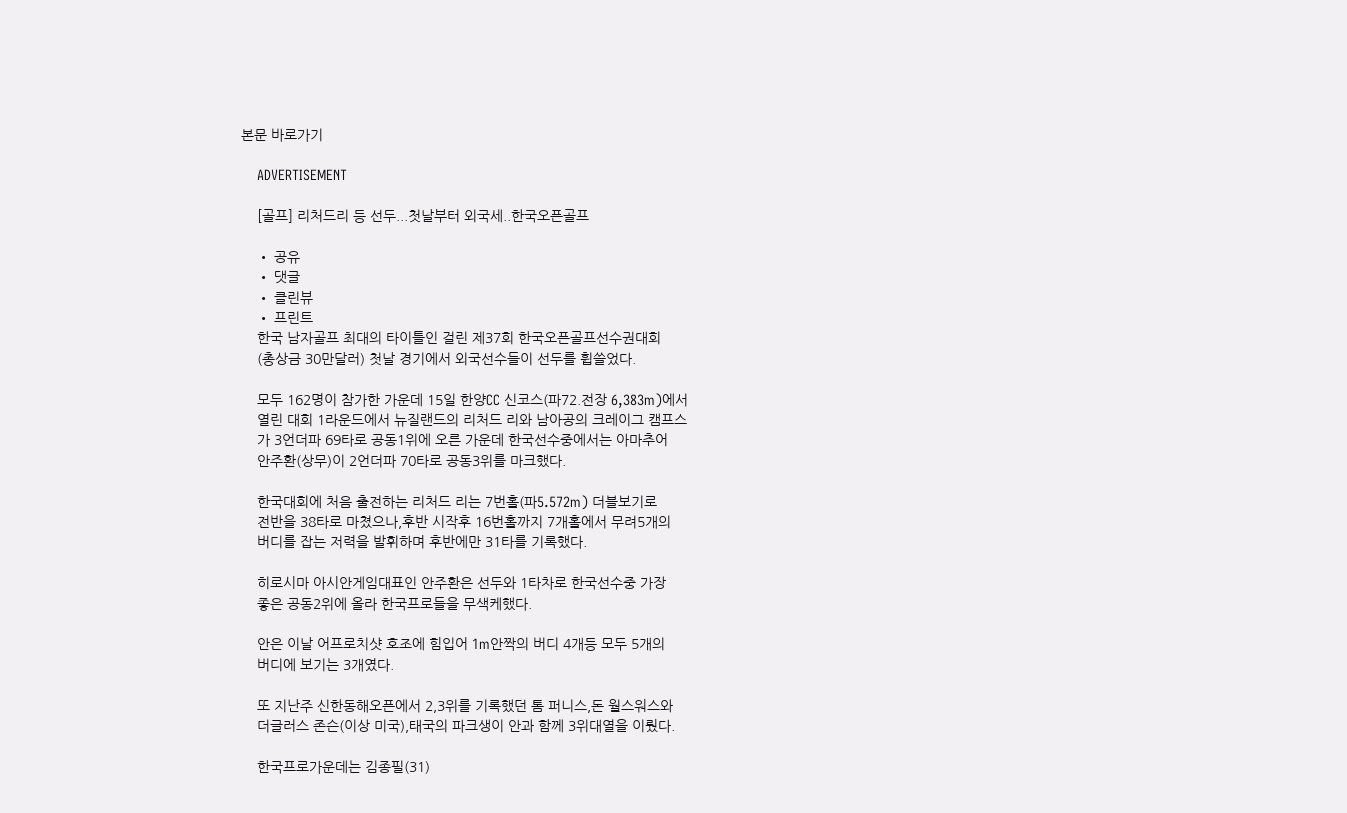본문 바로가기

    ADVERTISEMENT

    [골프] 리처드리 등 선두...첫날부터 외국세..한국오픈골프

    • 공유
    • 댓글
    • 클린뷰
    • 프린트
    한국 남자골프 최대의 타이틀인 걸린 제37회 한국오픈골프선수권대회
    (총상금 30만달러) 첫날 경기에서 외국선수들이 선두를 휩쓸었다.

    모두 162명이 참가한 가운데 15일 한양CC 신코스(파72.전장 6,383m)에서
    열린 대회 1라운드에서 뉴질랜드의 리처드 리와 남아공의 크레이그 캠프스
    가 3언더파 69타로 공동1위에 오른 가운데 한국선수중에서는 아마추어
    안주환(상무)이 2언더파 70타로 공동3위를 마크했다.

    한국대회에 처음 출전하는 리처드 리는 7번홀(파5.572m) 더블보기로
    전반을 38타로 마쳤으나,후반 시작후 16번홀까지 7개홀에서 무려5개의
    버디를 잡는 저력을 발휘하며 후반에만 31타를 기록했다.

    히로시마 아시안게임대표인 안주환은 선두와 1타차로 한국선수중 가장
    좋은 공동2위에 올라 한국프로들을 무색케했다.

    안은 이날 어프로치샷 호조에 힘입어 1m안짝의 버디 4개등 모두 5개의
    버디에 보기는 3개였다.

    또 지난주 신한동해오픈에서 2,3위를 기록했던 톰 퍼니스,돈 월스워스와
    더글러스 존슨(이상 미국),태국의 파크생이 안과 함께 3위대열을 이뤘다.

    한국프로가운데는 김종필(31)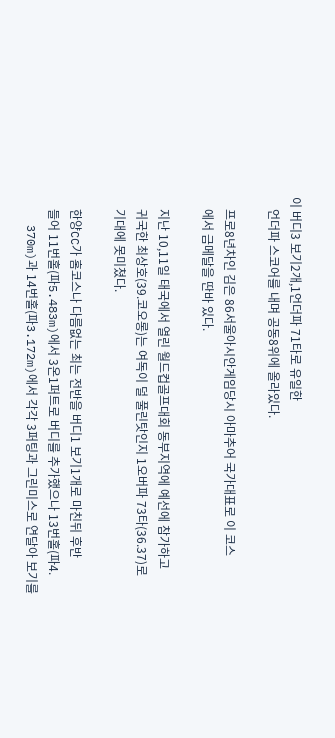이 버디3 보기2개,1언더파 71타로 유일한
    언더파 스코어를 내며 공동8위에 올라있다.

    프로8년차인 김은 86서울아시안게임당시 아마추어 국가대표로 이 코스
    에서 금메달을 딴바 있다.

    지난 10,11일 태국에서 열린 월드컵골프대회 동부지역에 예선에 참가하고
    귀국한 최상호(39.코오롱)는 여독이 덜 풀린탓인지 1오버파 73타(36.37)로
    기대에 못미쳤다.

    한양CC가 홈코스나 다름없는 최는 전반을 버디1 보기1개로 마친뒤 후반
    들어 11번홀(파5.483m)에서 3온1퍼트로 버디를 추가했으나 13번홀(파4.
    370m)과 14번홀(파3.172m)에서 각각 3퍼팅과 그린미스로 연달아 보기를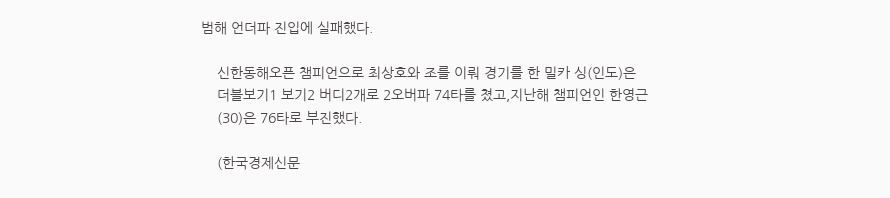범해 언더파 진입에 실패했다.

    신한동해오픈 챔피언으로 최상호와 조를 이뤄 경기를 한 밀카 싱(인도)은
    더블보기1 보기2 버디2개로 2오버파 74타를 쳤고,지난해 챔피언인 한영근
    (30)은 76타로 부진했다.

    (한국경제신문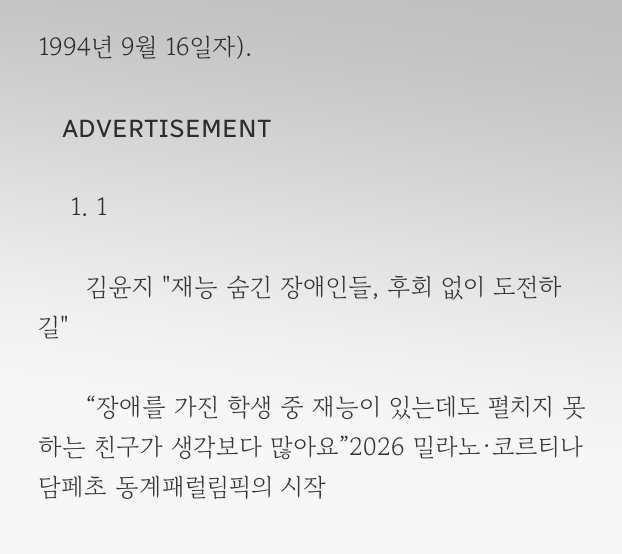1994년 9월 16일자).

    ADVERTISEMENT

    1. 1

      김윤지 "재능 숨긴 장애인들, 후회 없이 도전하길"

      “장애를 가진 학생 중 재능이 있는데도 펼치지 못하는 친구가 생각보다 많아요”2026 밀라노·코르티나담페초 동계패럴림픽의 시작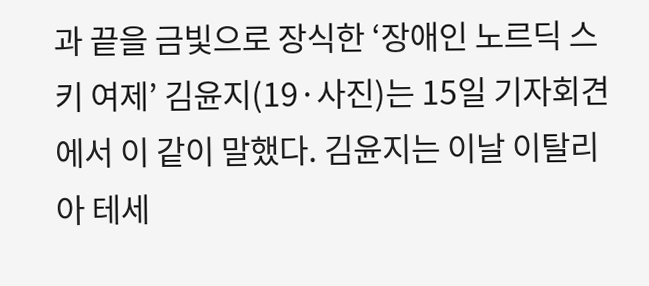과 끝을 금빛으로 장식한 ‘장애인 노르딕 스키 여제’ 김윤지(19·사진)는 15일 기자회견에서 이 같이 말했다. 김윤지는 이날 이탈리아 테세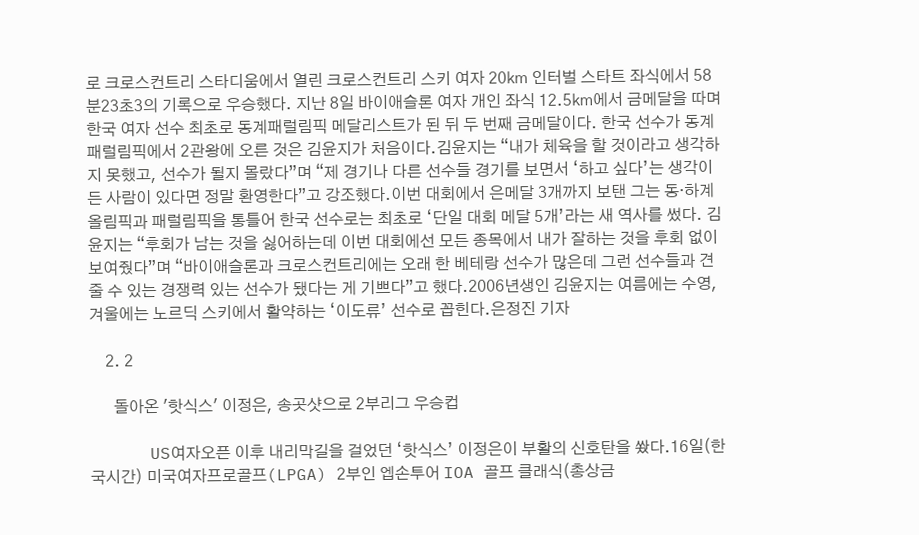로 크로스컨트리 스타디움에서 열린 크로스컨트리 스키 여자 20㎞ 인터벌 스타트 좌식에서 58분23초3의 기록으로 우승했다. 지난 8일 바이애슬론 여자 개인 좌식 12.5㎞에서 금메달을 따며 한국 여자 선수 최초로 동계패럴림픽 메달리스트가 된 뒤 두 번째 금메달이다. 한국 선수가 동계패럴림픽에서 2관왕에 오른 것은 김윤지가 처음이다.김윤지는 “내가 체육을 할 것이라고 생각하지 못했고, 선수가 될지 몰랐다”며 “제 경기나 다른 선수들 경기를 보면서 ‘하고 싶다’는 생각이 든 사람이 있다면 정말 환영한다”고 강조했다.이번 대회에서 은메달 3개까지 보탠 그는 동·하계 올림픽과 패럴림픽을 통틀어 한국 선수로는 최초로 ‘단일 대회 메달 5개’라는 새 역사를 썼다. 김윤지는 “후회가 남는 것을 싫어하는데 이번 대회에선 모든 종목에서 내가 잘하는 것을 후회 없이 보여줬다”며 “바이애슬론과 크로스컨트리에는 오래 한 베테랑 선수가 많은데 그런 선수들과 견줄 수 있는 경쟁력 있는 선수가 됐다는 게 기쁘다”고 했다.2006년생인 김윤지는 여름에는 수영, 겨울에는 노르딕 스키에서 활약하는 ‘이도류’ 선수로 꼽힌다.은정진 기자

    2. 2

      돌아온 '핫식스' 이정은, 송곳샷으로 2부리그 우승컵

      US여자오픈 이후 내리막길을 걸었던 ‘핫식스’ 이정은이 부활의 신호탄을 쐈다.16일(한국시간) 미국여자프로골프(LPGA) 2부인 엡손투어 IOA 골프 클래식(총상금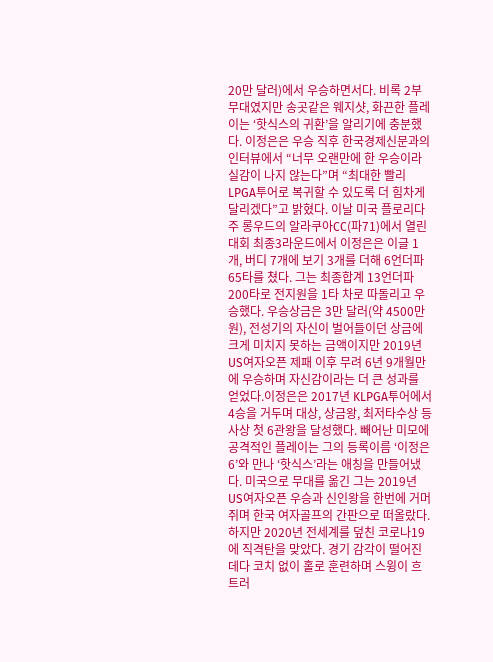20만 달러)에서 우승하면서다. 비록 2부 무대였지만 송곳같은 웨지샷, 화끈한 플레이는 ‘핫식스의 귀환’을 알리기에 충분했다. 이정은은 우승 직후 한국경제신문과의 인터뷰에서 “너무 오랜만에 한 우승이라 실감이 나지 않는다”며 “최대한 빨리 LPGA투어로 복귀할 수 있도록 더 힘차게 달리겠다”고 밝혔다. 이날 미국 플로리다주 롱우드의 알라쿠아CC(파71)에서 열린 대회 최종3라운드에서 이정은은 이글 1개, 버디 7개에 보기 3개를 더해 6언더파 65타를 쳤다. 그는 최종합계 13언더파 200타로 전지원을 1타 차로 따돌리고 우승했다. 우승상금은 3만 달러(약 4500만원), 전성기의 자신이 벌어들이던 상금에 크게 미치지 못하는 금액이지만 2019년 US여자오픈 제패 이후 무려 6년 9개월만에 우승하며 자신감이라는 더 큰 성과를 얻었다.이정은은 2017년 KLPGA투어에서 4승을 거두며 대상, 상금왕, 최저타수상 등 사상 첫 6관왕을 달성했다. 빼어난 미모에 공격적인 플레이는 그의 등록이름 ‘이정은6’와 만나 ‘핫식스’라는 애칭을 만들어냈다. 미국으로 무대를 옮긴 그는 2019년 US여자오픈 우승과 신인왕을 한번에 거머쥐며 한국 여자골프의 간판으로 떠올랐다.하지만 2020년 전세계를 덮친 코로나19에 직격탄을 맞았다. 경기 감각이 떨어진 데다 코치 없이 홀로 훈련하며 스윙이 흐트러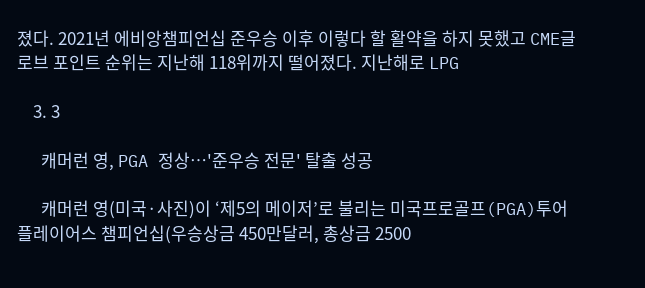졌다. 2021년 에비앙챔피언십 준우승 이후 이렇다 할 활약을 하지 못했고 CME글로브 포인트 순위는 지난해 118위까지 떨어졌다. 지난해로 LPG

    3. 3

      캐머런 영, PGA 정상…'준우승 전문' 탈출 성공

      캐머런 영(미국·사진)이 ‘제5의 메이저’로 불리는 미국프로골프(PGA)투어 플레이어스 챔피언십(우승상금 450만달러, 총상금 2500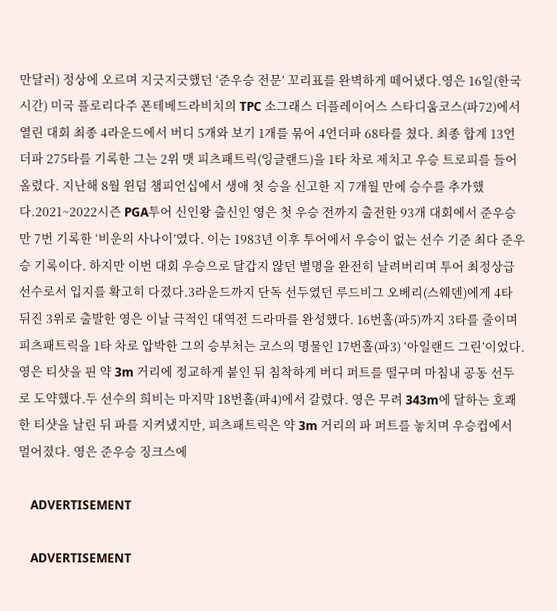만달러) 정상에 오르며 지긋지긋했던 ‘준우승 전문’ 꼬리표를 완벽하게 떼어냈다.영은 16일(한국시간) 미국 플로리다주 폰테베드라비치의 TPC 소그래스 더플레이어스 스타디움코스(파72)에서 열린 대회 최종 4라운드에서 버디 5개와 보기 1개를 묶어 4언더파 68타를 쳤다. 최종 합계 13언더파 275타를 기록한 그는 2위 맷 피츠패트릭(잉글랜드)을 1타 차로 제치고 우승 트로피를 들어 올렸다. 지난해 8월 윈덤 챔피언십에서 생애 첫 승을 신고한 지 7개월 만에 승수를 추가했다.2021~2022시즌 PGA투어 신인왕 출신인 영은 첫 우승 전까지 출전한 93개 대회에서 준우승만 7번 기록한 ‘비운의 사나이’였다. 이는 1983년 이후 투어에서 우승이 없는 선수 기준 최다 준우승 기록이다. 하지만 이번 대회 우승으로 달갑지 않던 별명을 완전히 날려버리며 투어 최정상급 선수로서 입지를 확고히 다졌다.3라운드까지 단독 선두였던 루드비그 오베리(스웨덴)에게 4타 뒤진 3위로 출발한 영은 이날 극적인 대역전 드라마를 완성했다. 16번홀(파5)까지 3타를 줄이며 피츠패트릭을 1타 차로 압박한 그의 승부처는 코스의 명물인 17번홀(파3) ‘아일랜드 그린’이었다. 영은 티샷을 핀 약 3m 거리에 정교하게 붙인 뒤 침착하게 버디 퍼트를 떨구며 마침내 공동 선두로 도약했다.두 선수의 희비는 마지막 18번홀(파4)에서 갈렸다. 영은 무려 343m에 달하는 호쾌한 티샷을 날린 뒤 파를 지켜냈지만, 피츠패트릭은 약 3m 거리의 파 퍼트를 놓치며 우승컵에서 멀어졌다. 영은 준우승 징크스에

    ADVERTISEMENT

    ADVERTISEMENT